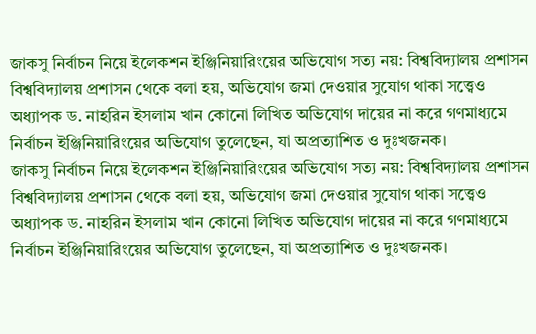জাকসু নির্বাচন নিয়ে ইলেকশন ইঞ্জিনিয়ারিংয়ের অভিযোগ সত্য নয়: বিশ্ববিদ্যালয় প্রশাসন
বিশ্ববিদ্যালয় প্রশাসন থেকে বলা হয়, অভিযোগ জমা দেওয়ার সুযোগ থাকা সত্ত্বেও অধ্যাপক ড. নাহরিন ইসলাম খান কোনো লিখিত অভিযোগ দায়ের না করে গণমাধ্যমে নির্বাচন ইঞ্জিনিয়ারিংয়ের অভিযোগ তুলেছেন, যা অপ্রত্যাশিত ও দুঃখজনক।
জাকসু নির্বাচন নিয়ে ইলেকশন ইঞ্জিনিয়ারিংয়ের অভিযোগ সত্য নয়: বিশ্ববিদ্যালয় প্রশাসন
বিশ্ববিদ্যালয় প্রশাসন থেকে বলা হয়, অভিযোগ জমা দেওয়ার সুযোগ থাকা সত্ত্বেও অধ্যাপক ড. নাহরিন ইসলাম খান কোনো লিখিত অভিযোগ দায়ের না করে গণমাধ্যমে নির্বাচন ইঞ্জিনিয়ারিংয়ের অভিযোগ তুলেছেন, যা অপ্রত্যাশিত ও দুঃখজনক।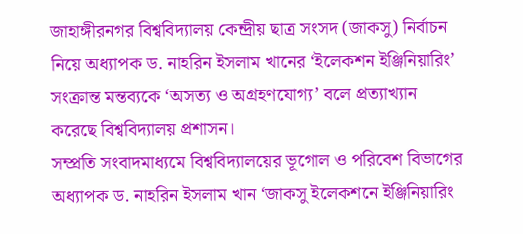জাহাঙ্গীরনগর বিশ্ববিদ্যালয় কেন্দ্রীয় ছাত্র সংসদ (জাকসু) নির্বাচন নিয়ে অধ্যাপক ড. নাহরিন ইসলাম খানের ‘ইলেকশন ইঞ্জিনিয়ারিং’ সংক্রান্ত মন্তব্যকে ‘অসত্য ও অগ্রহণযোগ্য’ বলে প্রত্যাখ্যান করেছে বিশ্ববিদ্যালয় প্রশাসন।
সম্প্রতি সংবাদমাধ্যমে বিশ্ববিদ্যালয়ের ভূগোল ও পরিবেশ বিভাগের অধ্যাপক ড. নাহরিন ইসলাম খান ‘জাকসু ইলেকশনে ইঞ্জিনিয়ারিং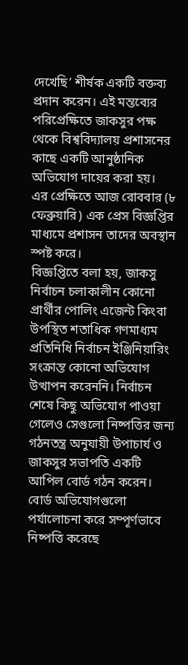দেখেছি’ শীর্ষক একটি বক্তব্য প্রদান করেন। এই মন্তব্যের পরিপ্রেক্ষিতে জাকসুর পক্ষ থেকে বিশ্ববিদ্যালয় প্রশাসনের কাছে একটি আনুষ্ঠানিক অভিযোগ দায়ের করা হয়।
এর প্রেক্ষিতে আজ রোববার (৮ ফেব্রুয়ারি) এক প্রেস বিজ্ঞপ্তির মাধ্যমে প্রশাসন তাদের অবস্থান স্পষ্ট করে।
বিজ্ঞপ্তিতে বলা হয়, জাকসু নির্বাচন চলাকালীন কোনো প্রার্থীর পোলিং এজেন্ট কিংবা উপস্থিত শতাধিক গণমাধ্যম প্রতিনিধি নির্বাচন ইঞ্জিনিয়ারিং সংক্রান্ত কোনো অভিযোগ উত্থাপন করেননি। নির্বাচন শেষে কিছু অভিযোগ পাওয়া গেলেও সেগুলো নিষ্পত্তির জন্য গঠনতন্ত্র অনুযায়ী উপাচার্য ও জাকসুর সভাপতি একটি আপিল বোর্ড গঠন করেন। বোর্ড অভিযোগগুলো পর্যালোচনা করে সম্পূর্ণভাবে নিষ্পত্তি করেছে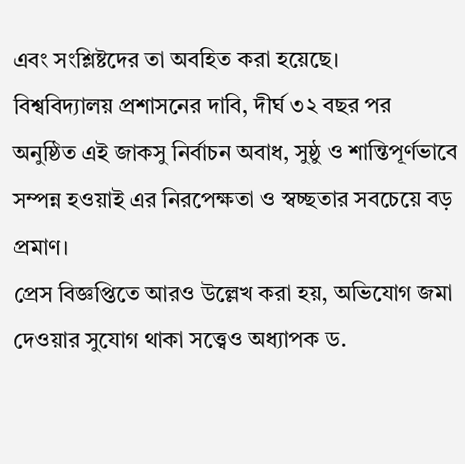এবং সংশ্লিষ্টদের তা অবহিত করা হয়েছে।
বিশ্ববিদ্যালয় প্রশাসনের দাবি, দীর্ঘ ৩২ বছর পর অনুষ্ঠিত এই জাকসু নির্বাচন অবাধ, সুষ্ঠু ও শান্তিপূর্ণভাবে সম্পন্ন হওয়াই এর নিরপেক্ষতা ও স্বচ্ছতার সবচেয়ে বড় প্রমাণ।
প্রেস বিজ্ঞপ্তিতে আরও উল্লেখ করা হয়, অভিযোগ জমা দেওয়ার সুযোগ থাকা সত্ত্বেও অধ্যাপক ড.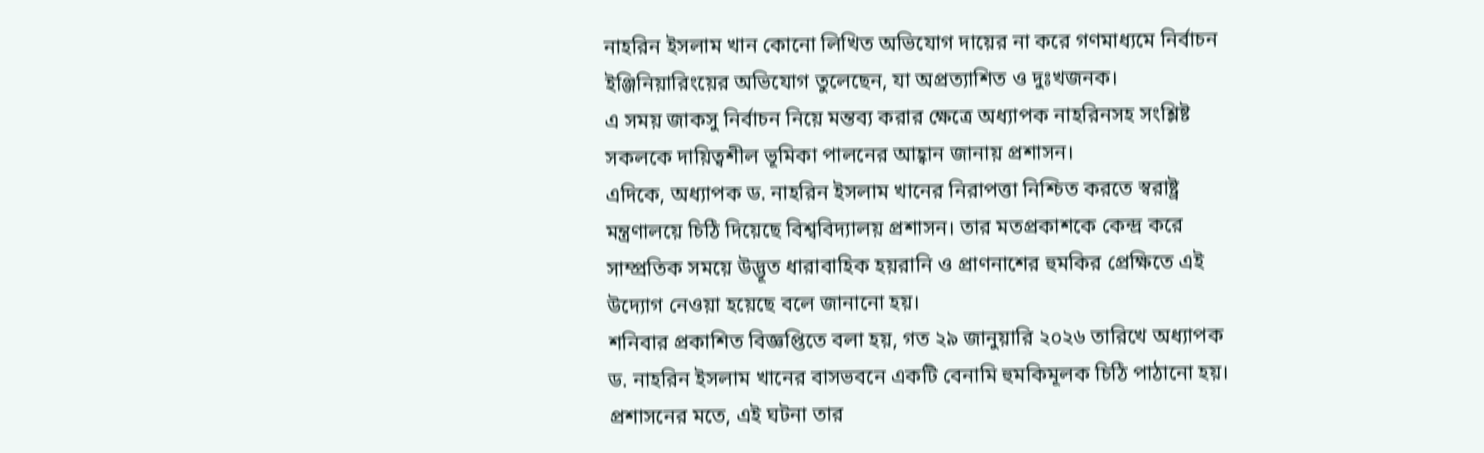নাহরিন ইসলাম খান কোনো লিখিত অভিযোগ দায়ের না করে গণমাধ্যমে নির্বাচন ইঞ্জিনিয়ারিংয়ের অভিযোগ তুলেছেন, যা অপ্রত্যাশিত ও দুঃখজনক।
এ সময় জাকসু নির্বাচন নিয়ে মন্তব্য করার ক্ষেত্রে অধ্যাপক নাহরিনসহ সংশ্লিষ্ট সকলকে দায়িত্বশীল ভূমিকা পালনের আহ্বান জানায় প্রশাসন।
এদিকে, অধ্যাপক ড. নাহরিন ইসলাম খানের নিরাপত্তা নিশ্চিত করতে স্বরাষ্ট্র মন্ত্রণালয়ে চিঠি দিয়েছে বিশ্ববিদ্যালয় প্রশাসন। তার মতপ্রকাশকে কেন্দ্র করে সাম্প্রতিক সময়ে উদ্ভূত ধারাবাহিক হয়রানি ও প্রাণনাশের হুমকির প্রেক্ষিতে এই উদ্যোগ নেওয়া হয়েছে বলে জানানো হয়।
শনিবার প্রকাশিত বিজ্ঞপ্তিতে বলা হয়, গত ২৯ জানুয়ারি ২০২৬ তারিখে অধ্যাপক ড. নাহরিন ইসলাম খানের বাসভবনে একটি বেনামি হুমকিমূলক চিঠি পাঠানো হয়। প্রশাসনের মতে, এই ঘটনা তার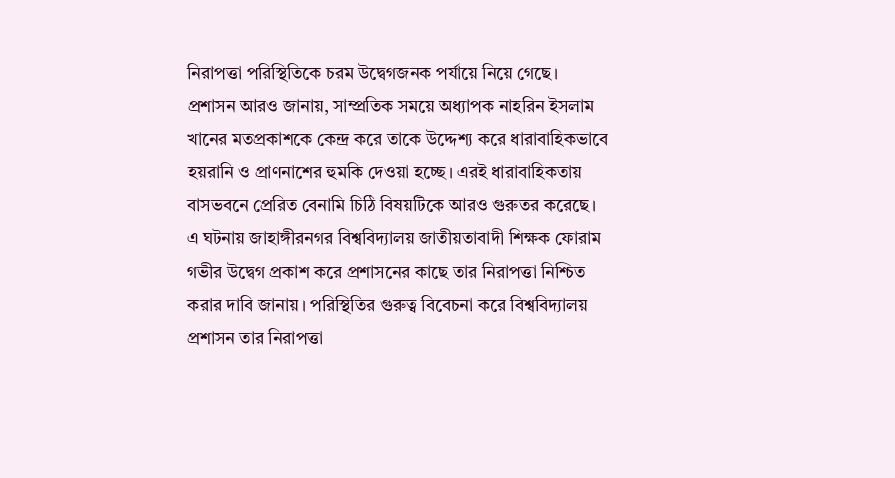নিরাপত্তা পরিস্থিতিকে চরম উদ্বেগজনক পর্যায়ে নিয়ে গেছে।
প্রশাসন আরও জানায়, সাম্প্রতিক সময়ে অধ্যাপক নাহরিন ইসলাম খানের মতপ্রকাশকে কেন্দ্র করে তাকে উদ্দেশ্য করে ধারাবাহিকভাবে হয়রানি ও প্রাণনাশের হুমকি দেওয়া হচ্ছে। এরই ধারাবাহিকতায় বাসভবনে প্রেরিত বেনামি চিঠি বিষয়টিকে আরও গুরুতর করেছে।
এ ঘটনায় জাহাঙ্গীরনগর বিশ্ববিদ্যালয় জাতীয়তাবাদী শিক্ষক ফোরাম গভীর উদ্বেগ প্রকাশ করে প্রশাসনের কাছে তার নিরাপত্তা নিশ্চিত করার দাবি জানায়। পরিস্থিতির গুরুত্ব বিবেচনা করে বিশ্ববিদ্যালয় প্রশাসন তার নিরাপত্তা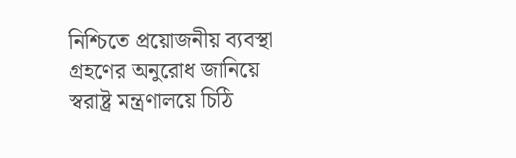নিশ্চিতে প্রয়োজনীয় ব্যবস্থা গ্রহণের অনুরোধ জানিয়ে স্বরাষ্ট্র মন্ত্রণালয়ে চিঠি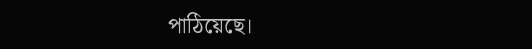পাঠিয়েছে।